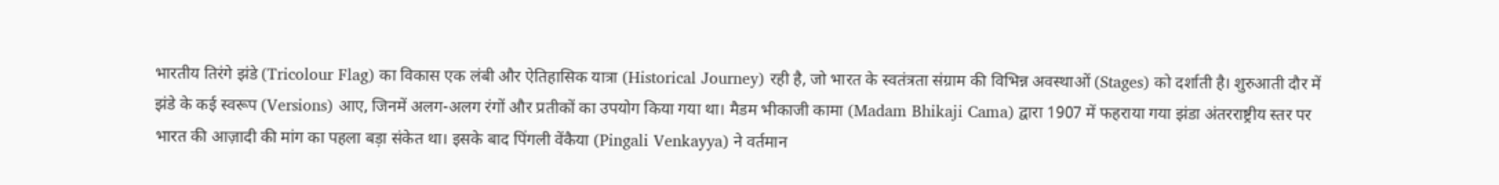भारतीय तिरंगे झंडे (Tricolour Flag) का विकास एक लंबी और ऐतिहासिक यात्रा (Historical Journey) रही है, जो भारत के स्वतंत्रता संग्राम की विभिन्न अवस्थाओं (Stages) को दर्शाती है। शुरुआती दौर में झंडे के कई स्वरूप (Versions) आए, जिनमें अलग-अलग रंगों और प्रतीकों का उपयोग किया गया था। मैडम भीकाजी कामा (Madam Bhikaji Cama) द्वारा 1907 में फहराया गया झंडा अंतरराष्ट्रीय स्तर पर भारत की आज़ादी की मांग का पहला बड़ा संकेत था। इसके बाद पिंगली वेंकैया (Pingali Venkayya) ने वर्तमान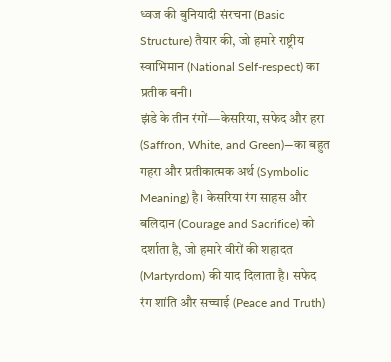ध्वज की बुनियादी संरचना (Basic Structure) तैयार की, जो हमारे राष्ट्रीय स्वाभिमान (National Self-respect) का प्रतीक बनी।
झंडे के तीन रंगों—केसरिया, सफेद और हरा (Saffron, White, and Green)—का बहुत गहरा और प्रतीकात्मक अर्थ (Symbolic Meaning) है। केसरिया रंग साहस और बलिदान (Courage and Sacrifice) को दर्शाता है, जो हमारे वीरों की शहादत (Martyrdom) की याद दिलाता है। सफेद रंग शांति और सच्चाई (Peace and Truth)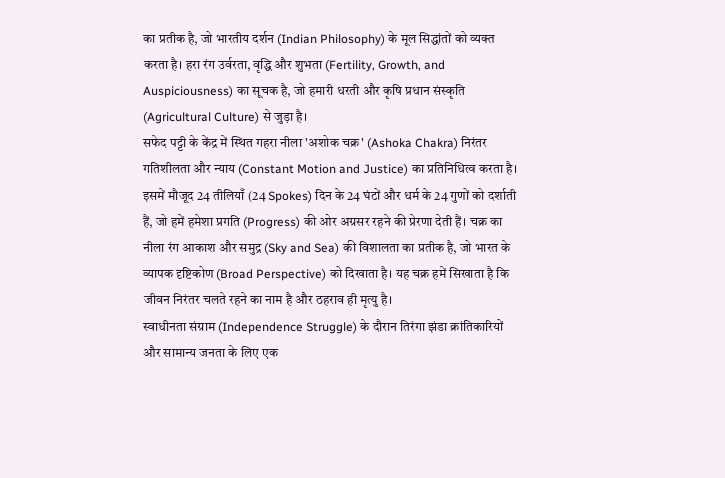का प्रतीक है, जो भारतीय दर्शन (Indian Philosophy) के मूल सिद्धांतों को व्यक्त करता है। हरा रंग उर्वरता, वृद्धि और शुभता (Fertility, Growth, and Auspiciousness) का सूचक है, जो हमारी धरती और कृषि प्रधान संस्कृति (Agricultural Culture) से जुड़ा है।
सफेद पट्टी के केंद्र में स्थित गहरा नीला 'अशोक चक्र' (Ashoka Chakra) निरंतर गतिशीलता और न्याय (Constant Motion and Justice) का प्रतिनिधित्व करता है। इसमें मौजूद 24 तीलियाँ (24 Spokes) दिन के 24 घंटों और धर्म के 24 गुणों को दर्शाती हैं, जो हमें हमेशा प्रगति (Progress) की ओर अग्रसर रहने की प्रेरणा देती हैं। चक्र का नीला रंग आकाश और समुद्र (Sky and Sea) की विशालता का प्रतीक है, जो भारत के व्यापक दृष्टिकोण (Broad Perspective) को दिखाता है। यह चक्र हमें सिखाता है कि जीवन निरंतर चलते रहने का नाम है और ठहराव ही मृत्यु है।
स्वाधीनता संग्राम (Independence Struggle) के दौरान तिरंगा झंडा क्रांतिकारियों और सामान्य जनता के लिए एक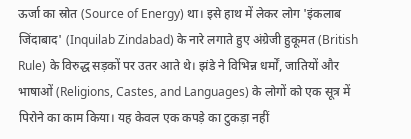ऊर्जा का स्रोत (Source of Energy) था। इसे हाथ में लेकर लोग 'इंकलाब जिंदाबाद' (Inquilab Zindabad) के नारे लगाते हुए अंग्रेजी हुकूमत (British Rule) के विरुद्ध सड़कों पर उतर आते थे। झंडे ने विभिन्न धर्मों, जातियों और भाषाओं (Religions, Castes, and Languages) के लोगों को एक सूत्र में पिरोने का काम किया। यह केवल एक कपड़े का टुकड़ा नहीं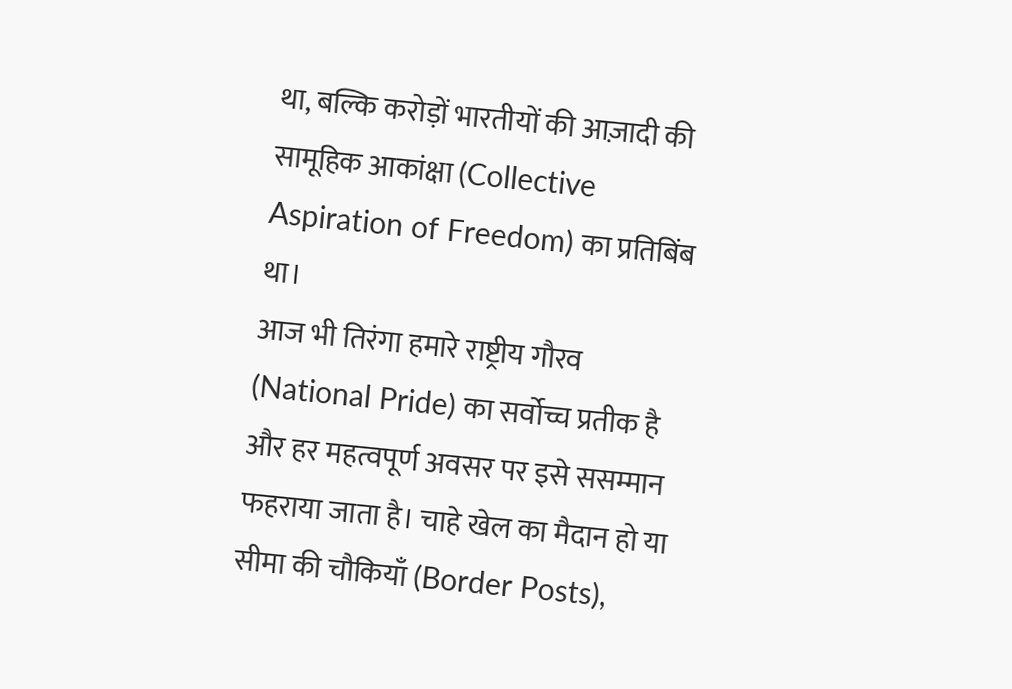था, बल्कि करोड़ों भारतीयों की आज़ादी की सामूहिक आकांक्षा (Collective Aspiration of Freedom) का प्रतिबिंब था।
आज भी तिरंगा हमारे राष्ट्रीय गौरव (National Pride) का सर्वोच्च प्रतीक है और हर महत्वपूर्ण अवसर पर इसे ससम्मान फहराया जाता है। चाहे खेल का मैदान हो या सीमा की चौकियाँ (Border Posts),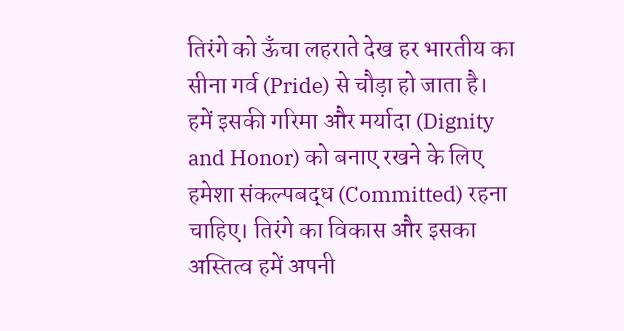तिरंगे को ऊँचा लहराते देख हर भारतीय का सीना गर्व (Pride) से चौड़ा हो जाता है। हमें इसकी गरिमा और मर्यादा (Dignity and Honor) को बनाए रखने के लिए हमेशा संकल्पबद्ध (Committed) रहना चाहिए। तिरंगे का विकास और इसका अस्तित्व हमें अपनी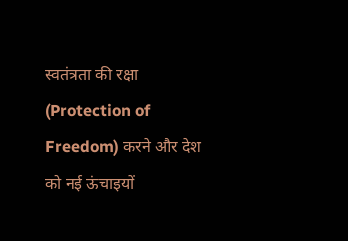स्वतंत्रता की रक्षा (Protection of Freedom) करने और देश को नई ऊंचाइयों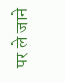पर ले जाने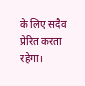के लिए सदैव प्रेरित करता रहेगा।